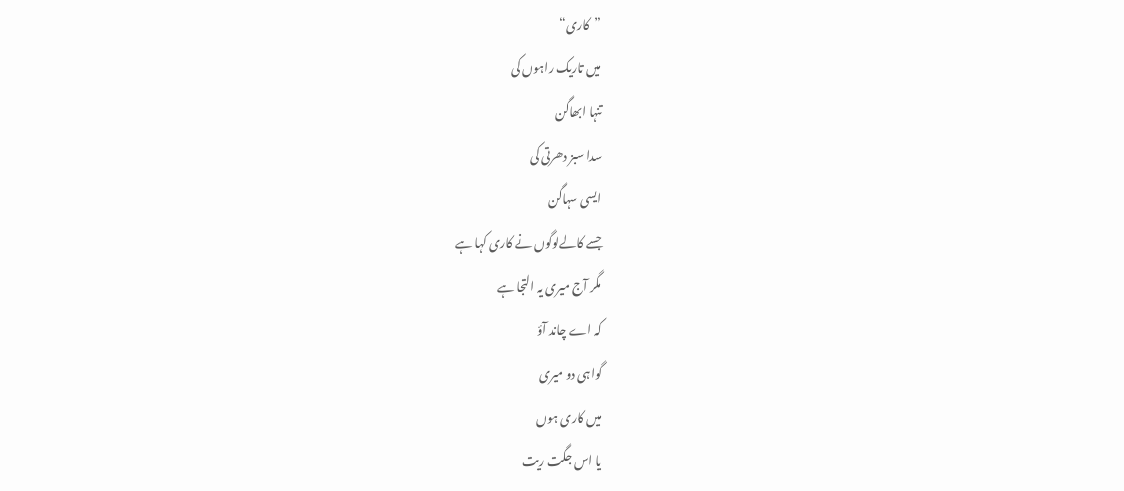”کاری“
میں تاریک راہوں کی
تنہا ابھاگن
سدا سبز دھرتی کی
ایسی سہاگن
جسے کالےلوگوں نے کاری کہا ہے
مگر آج میری یہ التجا ہے
کہ اے چاند آؤ
گواہی دو میری
میں کاری ہوں
یا اس جگت ریت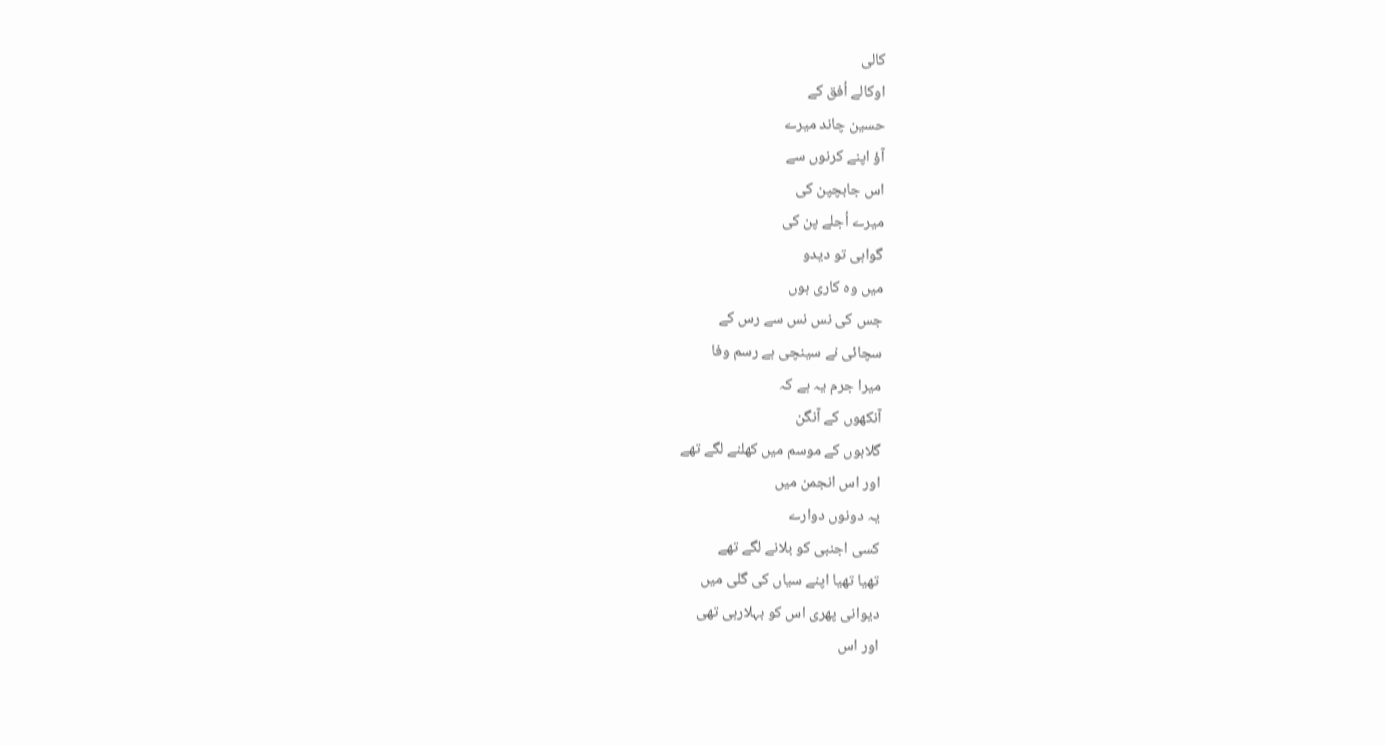کالی
اوکالے اُفق کے
حسین چاند میرے
آؤ اپنے کرنوں سے
اس جابچپن کی
میرے اُجلے پن کی
گواہی تو دیدو
میں وہ کاری ہوں
جس کی نس نس سے رس کے
سچائی نے سینچی ہے رسم وفا
میرا جرم یہ ہے کہ
آنکھوں کے آنگن
گلابوں کے موسم میں کھلنے لگے تھے
اور اس انجمن میں
یہ دونوں دوارے
کسی اجنبی کو بلانے لگے تھے
تھیا تھیا اپنے سیاں کی گلی میں
دیوانی پھری اس کو بہلارہی تھی
اور اس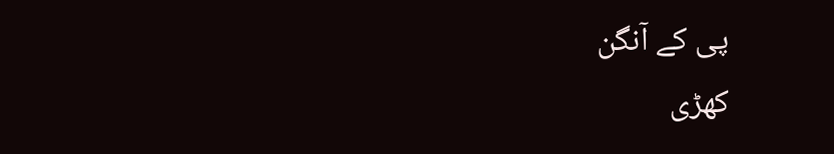پی کے آنگن
کھڑی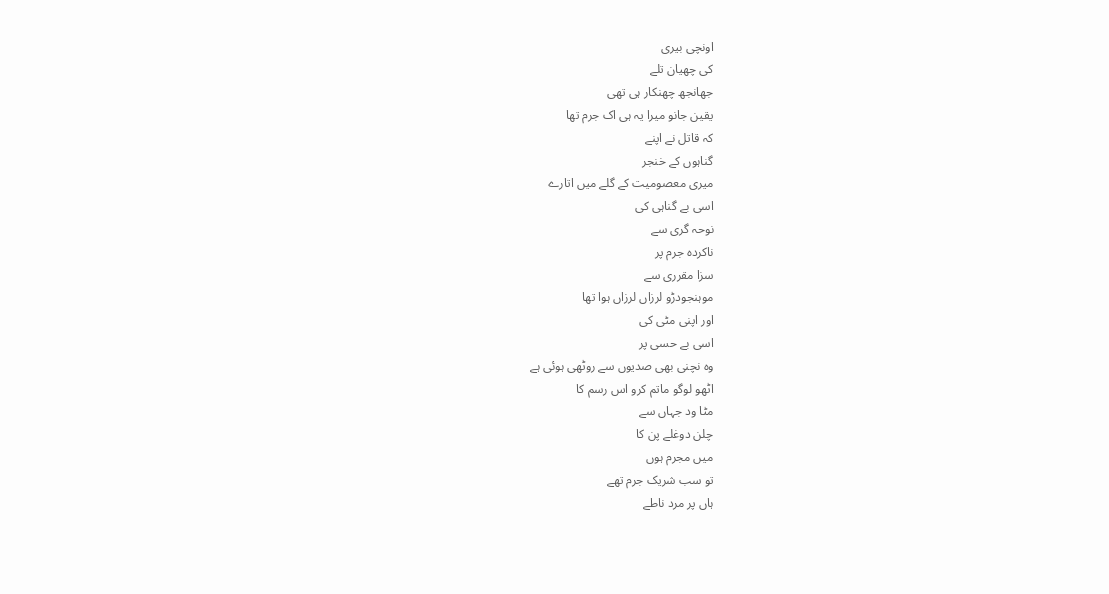اونچی بیری
کی چھیان تلے
جھانجھ چھنکار ہی تھی
یقین جانو میرا یہ ہی اک جرم تھا
کہ قاتل نے اپنے
گناہوں کے خنجر
میری معصومیت کے گلے میں اتارے
اسی بے گناہی کی
نوحہ گری سے
ناکردہ جرم پر
سزا مقرری سے
موہنجودڑو لرزاں لرزاں ہوا تھا
اور اپنی مٹی کی
اسی بے حسی پر
وہ نچنی بھی صدیوں سے روٹھی ہوئی ہے
اٹھو لوگو ماتم کرو اس رسم کا
مٹا ود جہاں سے
چلن دوغلے پن کا
میں مجرم ہوں
تو سب شریک جرم تھے
ہاں پر مرد ناطے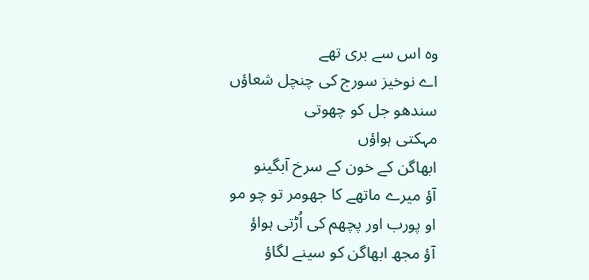وہ اس سے بری تھے
اے نوخیز سورج کی چنچل شعاؤں
سندھو جل کو چھوتی
مہکتی ہواؤں
ابھاگن کے خون کے سرخ آبگینو
آؤ میرے ماتھے کا جھومر تو چو مو
او پورب اور پچھم کی اُڑتی ہواؤ
آؤ مجھ ابھاگن کو سینے لگاؤ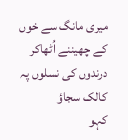میری مانگ سے خوں کے چھیننے اُٹھاکر
درندوں کی نسلوں پہ کالک سجاؤ
کہو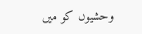وحشیوں کو میں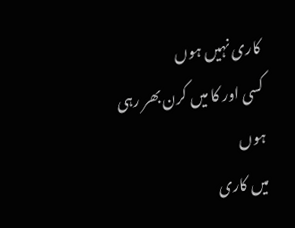کاری نہیں ہوں
کسی اور کا میں کرن بھر رہی ہوں
میں کاری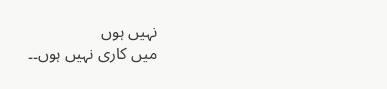نہیں ہوں
میں کاری نہیں ہوں۔۔